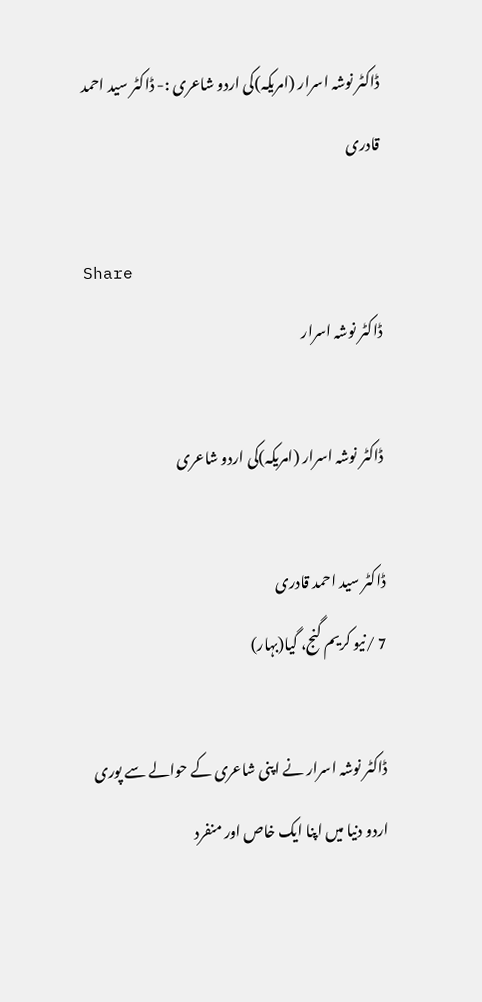ڈاکٹر نوشہ اسرار (امریکہ)کی اردو شاعری :- ڈاکٹر سید احمد قادری

Share
ڈاکٹر نوشہ اسرار

ڈاکٹر نوشہ اسرار (امریکہ)کی اردو شاعری

ڈاکٹر سید احمد قادری
7 /نیو کریم گنج، گیا(بہار)

ڈاکٹر نوشہ اسرار نے اپنی شاعری کے حوالے سے پوری اردو دنیا میں اپنا ایک خاص اور منفرد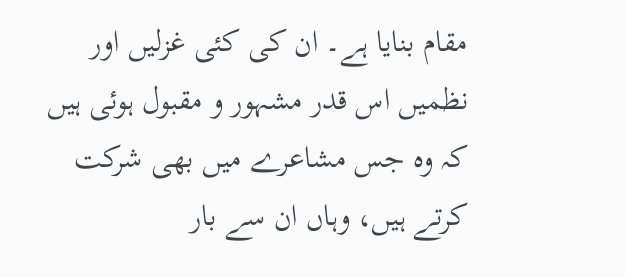مقام بنایا ہے۔ ان کی کئی غزلیں اور نظمیں اس قدر مشہور و مقبول ہوئی ہیں کہ وہ جس مشاعرے میں بھی شرکت کرتے ہیں، وہاں ان سے بار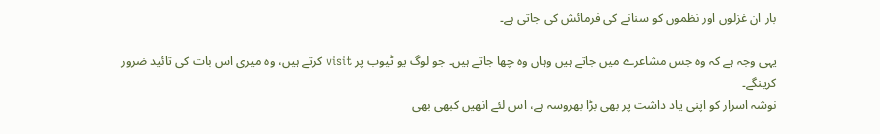بار ان غزلوں اور نظموں کو سنانے کی فرمائش کی جاتی ہے۔

یہی وجہ ہے کہ وہ جس مشاعرے میں جاتے ہیں وہاں وہ چھا جاتے ہیں۔ جو لوگ یو ٹیوب پر visit کرتے ہیں، وہ میری اس بات کی تائید ضرور کرینگے۔
نوشہ اسرار کو اپنی یاد داشت پر بھی بڑا بھروسہ ہے، اس لئے انھیں کبھی بھی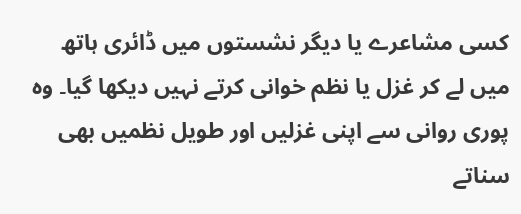کسی مشاعرے یا دیگر نشستوں میں ڈائری ہاتھ میں لے کر غزل یا نظم خوانی کرتے نہیں دیکھا گیا۔ وہ پوری روانی سے اپنی غزلیں اور طویل نظمیں بھی سناتے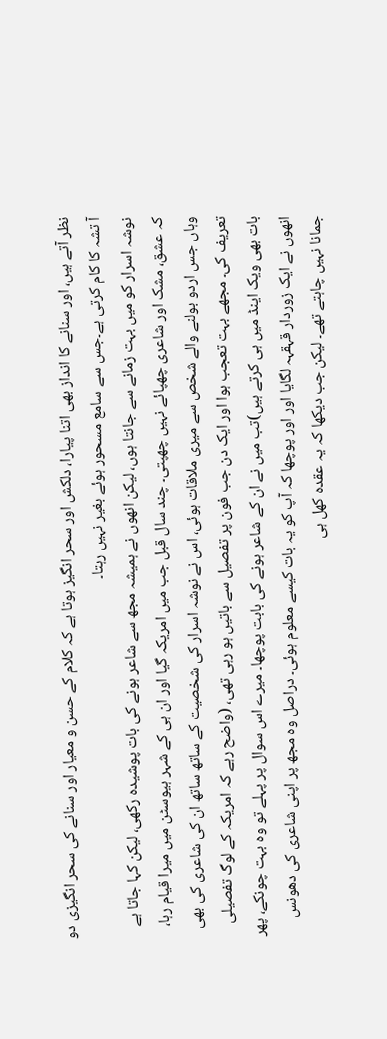نظر آتے ہیں، اور سنانے کا انداز بھی اتنا پیارا، دلکش اور سحر انگیز ہوتا ہے کہ کلام کے حسن و معیار اور سنانے کی سحر انگیزی دو آ تشہ کا کام کرتی ہے۔جس سے سامع مسحور ہوئے بغیر نہیں رہتا۔
نوشہ اسرار کو میں بہت زمانے سے جانتا ہوں، لیکن انھوں نے ہمیشہ مجھ سے شاعر ہونے کی بات پوشیدہ رکھی، لیکن کہا جاتا ہے کہ عشق، مشک اور شاعری چھپائے نہیں چھپتی۔ چند سال قبل جب میں امریکہ گیا اور ان ہی کے شہر ہیوسٹن میں میرا قیام رہا، وہاں جس اردو بولنے والے شخص سے میری ملاقات ہوئی، اس نے نوشہ اسرار کی شخصیت کے ساتھ ساتھ ان کی شاعری کی بھی تعریف کی۔ مجھے بہت تعجب ہوا اور ایک دن جب فون پر تفصیل سے باتیں ہو رہی تھی، (واضح رہے کہ امریکہ کے لوگ تفصیلی بات بھی ویک اینڈ میں ہی کرتے ہیں)تب میں نے ان کے شاعر ہونے کی بابت پوچھا۔ میرے اس سوال پر پہلے تو وہ بہت چونکے، پھر انھوں نے ایک زوردار قہقہہ لگایا اور اور پوچھا کہ آپ کو یہ بات کیسے معلوم ہوئی۔ دراصل وہ مجھ پر اپنی شاعری کی دھونس جمانا نہیں چاہتے تھے۔ لیکن جب دیکھا کہ یہ عقدہ کھل ہی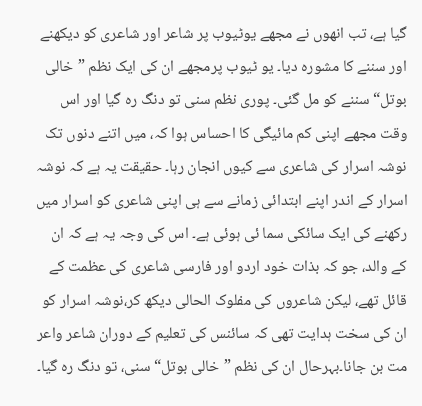گیا ہے، تب انھوں نے مجھے یوٹیوب پر شاعر اور شاعری کو دیکھنے اور سننے کا مشورہ دیا۔ یو ٹیوب پرمجھے ان کی ایک نظم ”خالی بوتل“ سننے کو مل گئی۔ پوری نظم سنی تو دنگ رہ گیا اور اس وقت مجھے اپنی کم مائیگی کا احساس ہوا کہ، میں اتنے دنوں تک نوشہ اسرار کی شاعری سے کیوں انجان رہا۔ حقیقت یہ ہے کہ نوشہ اسرار کے اندر اپنے ابتدائی زمانے سے ہی اپنی شاعری کو اسرار میں رکھنے کی ایک سائکی سما ئی ہوئی ہے۔ اس کی وجہ یہ ہے کہ ان کے والد، جو کہ بذات خود اردو اور فارسی شاعری کی عظمت کے قائل تھے، لیکن شاعروں کی مفلوک الحالی دیکھ کر،نوشہ اسرار کو ان کی سخت ہدایت تھی کہ سائنس کی تعلیم کے دوران شاعر واعر مت بن جانا۔بہرحال ان کی نظم ”خالی بوتل“ سنی، تو دنگ رہ گیا۔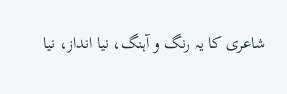شاعری کا یہ رنگ و آہنگ، نیا انداز، نیا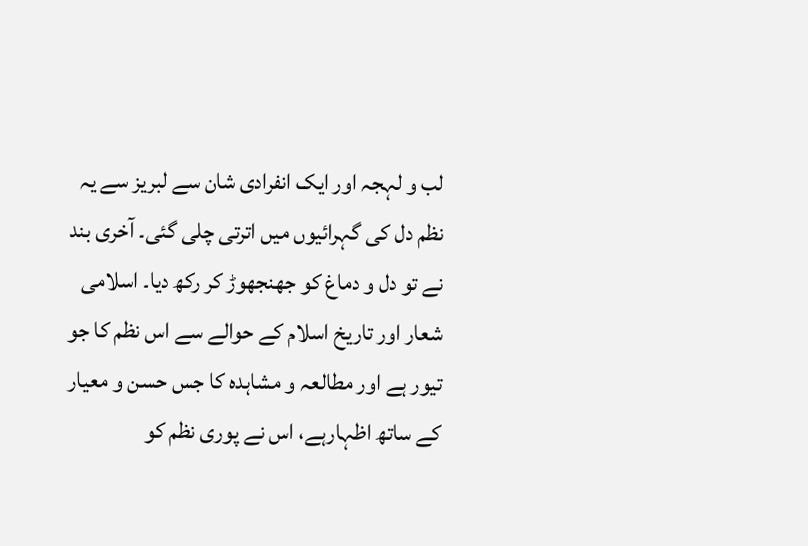لب و لہجہ اور ایک انفرادی شان سے لبریز سے یہ نظم دل کی گہرائیوں میں اترتی چلی گئی۔ آخری بند نے تو دل و دماغ کو جھنجھوڑ کر رکھ دیا۔ اسلامی شعار اور تاریخ اسلام کے حوالے سے اس نظم کا جو تیور ہے اور مطالعہ و مشاہدہ کا جس حسن و معیار کے ساتھ اظہارہے، اس نے پوری نظم کو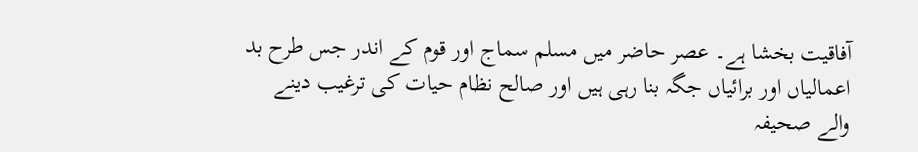آفاقیت بخشا ہے۔ عصر حاضر میں مسلم سماج اور قوم کے اندر جس طرح بد اعمالیاں اور برائیاں جگہ بنا رہی ہیں اور صالح نظام حیات کی ترغیب دینے والے صحیفہ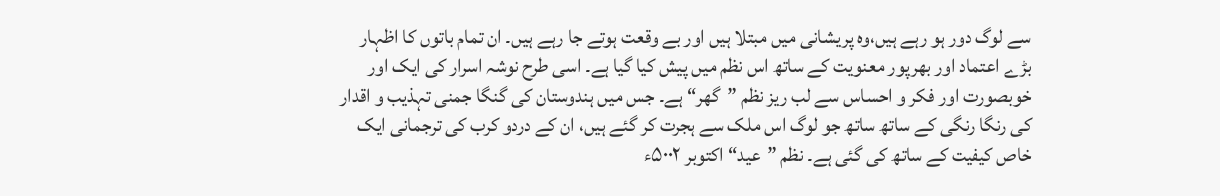سے لوگ دور ہو رہے ہیں،وہ پریشانی میں مبتلا ہیں اور بے وقعت ہوتے جا رہے ہیں۔ ان تمام باتوں کا اظہار بڑے اعتماد اور بھرپور معنویت کے ساتھ اس نظم میں پیش کیا گیا ہے۔ اسی طرح نوشہ اسرار کی ایک اور خوبصورت اور فکر و احساس سے لب ریز نظم ”گھر“ ہے۔ جس میں ہندوستان کی گنگا جمنی تہذیب و اقدار کی رنگا رنگی کے ساتھ ساتھ جو لوگ اس ملک سے ہجرت کر گئے ہیں، ان کے دردو کرب کی ترجمانی ایک خاص کیفیت کے ساتھ کی گئی ہے۔ نظم ”عید“ اکتوبر ۵۰۰۲ء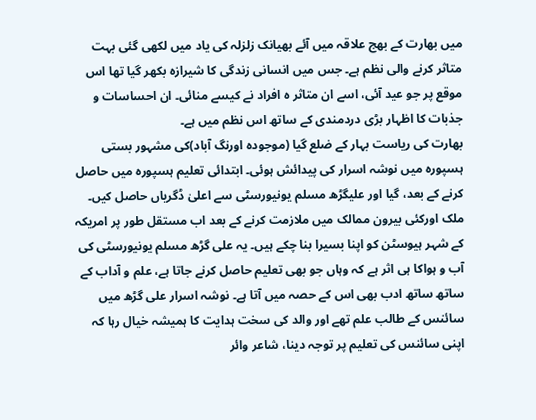میں بھارت کے بھج علاقہ میں آئے بھیانک زلزلہ کی یاد میں لکھی گئی بہت متاثر کرنے والی نظم ہے۔ جس میں انسانی زندگی کا شیرازہ بکھر گیا تھا اس موقع پر جو عید آئی، اسے ان متاثر ہ افراد نے کیسے منائی۔ ان احساسات و جذبات کا اظہار بڑی دردمندی کے ساتھ اس نظم میں ہے۔
بھارت کی ریاست بہار کے ضلع گیا (موجودہ اورنگ آباد)کی مشہور بستی ہسپورہ میں نوشہ اسرار کی پیدائش ہوئی۔ ابتدائی تعلیم ہسپورہ میں حاصل کرنے کے بعد، گیا اور علیگڑھ مسلم یونیورسٹی سے اعلیٰ ڈگریاں حاصل کیں۔ ملک اورکئی بیرون ممالک میں ملازمت کرنے کے بعد اب مستقل طور پر امریکہ کے شہر ہیوسٹن کو اپنا بسیرا بنا چکے ہیں۔ یہ علی گڑھ مسلم یونیورسٹی کی آب و ہواکا ہی اثر ہے کہ وہاں جو بھی تعلیم حاصل کرنے جاتا ہے، علم و آداب کے ساتھ ساتھ ادب بھی اس کے حصہ میں آتا ہے۔ نوشہ اسرار علی گڑھ میں سائنس کے طالب علم تھے اور والد کی سخت ہدایت کا ہمیشہ خیال رہا کہ اپنی سائنس کی تعلیم پر توجہ دینا، شاعر وائر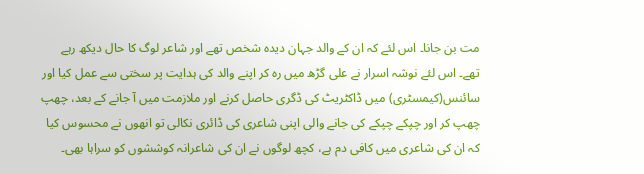مت بن جانا۔ اس لئے کہ ان کے والد جہان دیدہ شخص تھے اور شاعر لوگ کا حال دیکھ رہے تھے۔ اس لئے نوشہ اسرار نے علی گڑھ میں رہ کر اپنے والد کی ہدایت پر سختی سے عمل کیا اور سائنس(کیمسٹری) میں ڈاکٹریٹ کی ڈگری حاصل کرنے اور ملازمت میں آ جانے کے بعد، چھپ چھپ کر اور چپکے چپکے کی جانے والی اپنی شاعری کی ڈائری نکالی تو انھوں نے محسوس کیا کہ ان کی شاعری میں کافی دم ہے، کچھ لوگوں نے ان کی شاعرانہ کوششوں کو سراہا بھی۔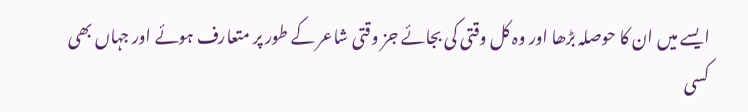ایسے میں ان کا حوصلہ بڑھا اور وہ کل وقتی کی بجائے جز وقتی شاعر کے طور پر متعارف ہوئے اور جہاں بھی کسی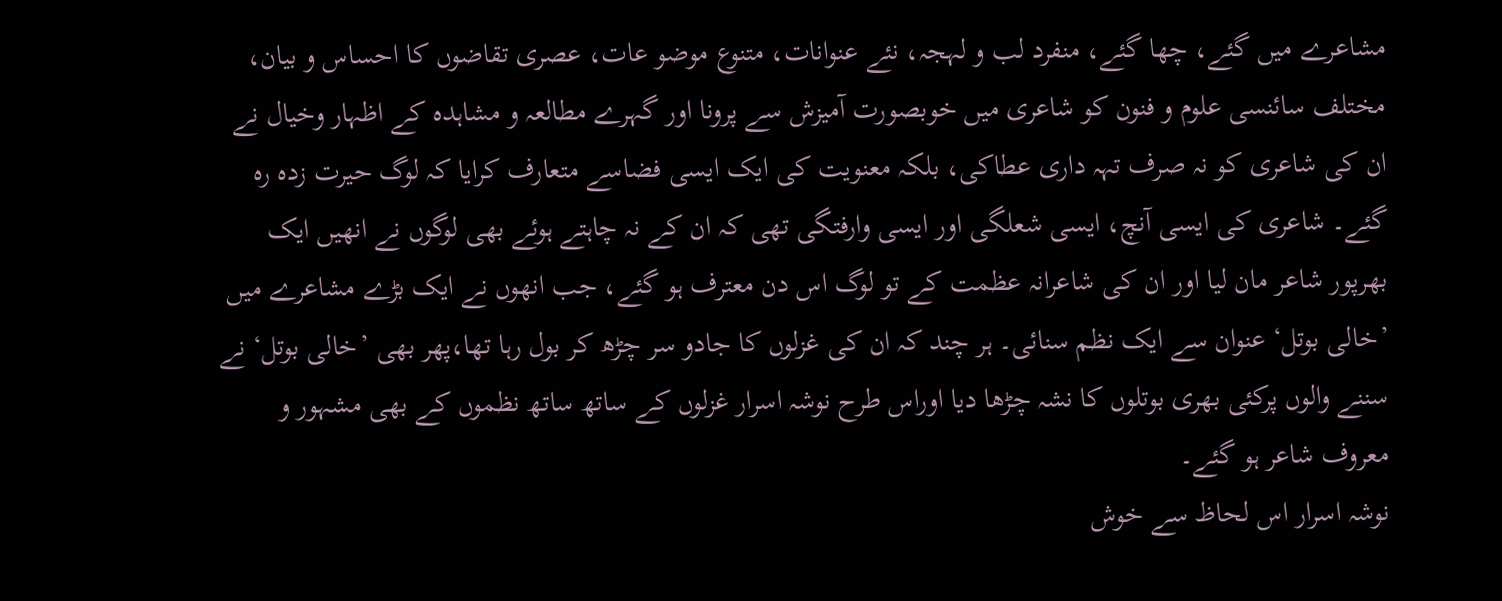مشاعرے میں گئے، چھا گئے، منفرد لب و لہجہ، نئے عنوانات، متنوع موضو عات، عصری تقاضوں کا احساس و بیان، مختلف سائنسی علوم و فنون کو شاعری میں خوبصورت آمیزش سے پرونا اور گہرے مطالعہ و مشاہدہ کے اظہار وخیال نے ان کی شاعری کو نہ صرف تہہ داری عطاکی، بلکہ معنویت کی ایک ایسی فضاسے متعارف کرایا کہ لوگ حیرت زدہ رہ گئے۔ شاعری کی ایسی آنچ، ایسی شعلگی اور ایسی وارفتگی تھی کہ ان کے نہ چاہتے ہوئے بھی لوگوں نے انھیں ایک بھرپور شاعر مان لیا اور ان کی شاعرانہ عظمت کے تو لوگ اس دن معترف ہو گئے، جب انھوں نے ایک بڑے مشاعرے میں ’خالی بوتل‘ عنوان سے ایک نظم سنائی۔ ہر چند کہ ان کی غزلوں کا جادو سر چڑھ کر بول رہا تھا،پھر بھی ’خالی بوتل‘ نے سننے والوں پرکئی بھری بوتلوں کا نشہ چڑھا دیا اوراس طرح نوشہ اسرار غزلوں کے ساتھ ساتھ نظموں کے بھی مشہور و معروف شاعر ہو گئے۔
نوشہ اسرار اس لحاظ سے خوش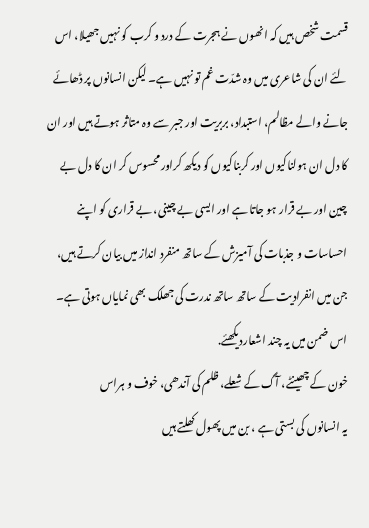قسمت شخص ہیں کہ انھوں نے ہجرت کے درد و کرب کو نہیں جھیلا، اس لئے ان کی شاعری میں وہ شدّت غم تو نہیں ہے۔ لیکن انسانوں پر ڈھائے جانے والے مظالم، استبداد، بربریت اور جبر سے وہ متاثر ہوتے ہیں اور ان کا دل ان ہولناکیوں اور کربناکیوں کو دیکھ کراور محسوس کر ان کا دل بے چین اور بے قرار ہو جاتا ہے اور ایسی بے چینی، بے قراری کو اپنے احساسات و جذبات کی آمیزش کے ساتھ منفرد انداز میں بیان کرتے ہیں، جن میں انفرادیت کے ساتھ ساتھ ندرت کی جھلک بھی نمایاں ہوتی ہے۔ اس ضمن میں یہ چند اشعاردیکھئے.
خون کے چھینٹے، آگ کے شعلے، ظلم کی آندھی، خوف و ہراس
یہ انسانوں کی بستی ہے ، بن میں پھول کھلتے ہیں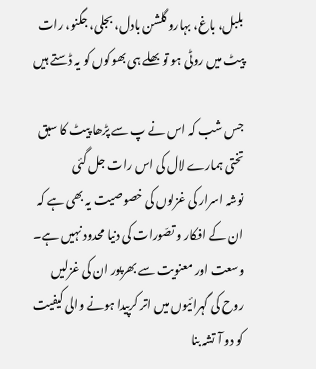بلبل، باغ، بہارو گلشن بادل، بجلی، جگنو، رات
پیٹ میں روٹی ہو تو بھلے ہی بھوکوں کو یہ ڈستے ہیں

جس شب کہ اس نے پ سے پڑھا پیٹ کا سبق
تختی ہمارے لال کی اس رات جل گئی
نوشہ اسرار کی غزلوں کی خصوصیت یہ بھی ہے کہ ان کے افکار و تصّورات کی دنیا محدود نہیں ہے۔ وسعت اور معنویت سے بھرپور ان کی غزلیں روح کی گہرائیوں میں اتر کرپیدا ہونے والی کیفیت کو دو آ تشہ بنا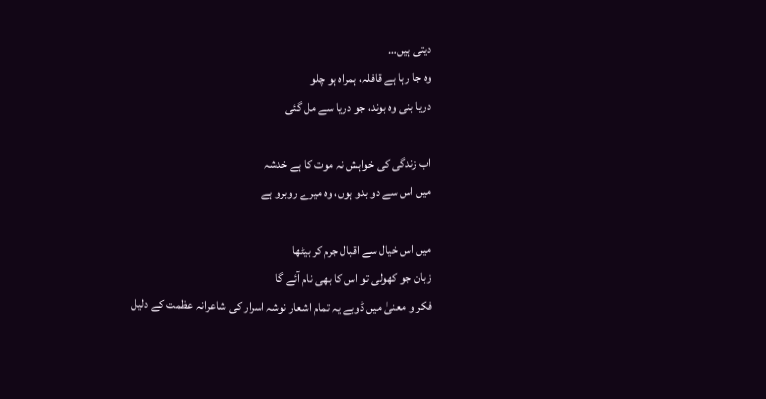دیتی ہیں…
وہ جا رہا ہے قافلہ، ہمراہ ہو چلو
دریا بنی وہ بوند، جو دریا سے مل گئی

اب زندگی کی خواہش نہ موت کا ہے خدشہ
میں اس سے دو بدو ہوں، وہ میرے روبرو ہے

میں اس خیال سے اقبال جرم کر بیٹھا
زبان جو کھولی تو اس کا بھی نام آئے گا
فکر و معنیٰ میں ڈوبے یہ تمام اشعار نوشہ اسرار کی شاعرانہ عظمت کے دلیل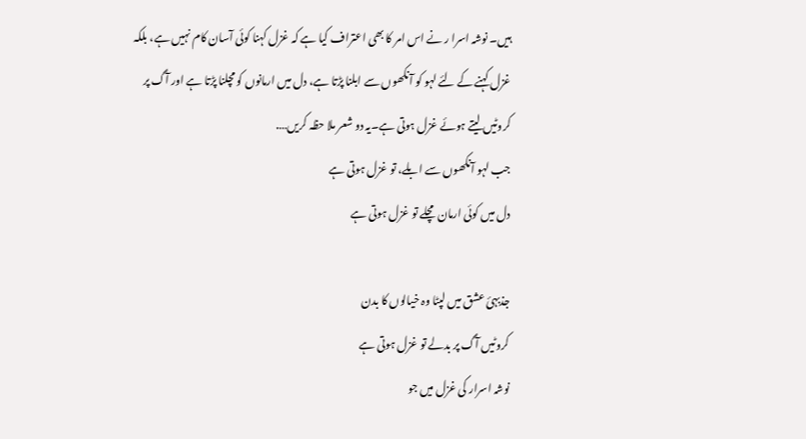ہیں۔ نوشہ اسرا ر نے اس امر کا بھی اعتراف کیا ہے کہ غزل کہنا کوئی آسان کام نہیں ہے، بلکہ غزل کہنے کے لئے لہو کو آنکھوں سے ابلنا پڑتا ہے، دل میں ارمانوں کو مچلنا پڑتا ہے اور آگ پر کروٹیں لیتے ہوئے غزل ہوتی ہے۔یہ دو شعر ملا حظہ کریں….
جب لہو آنکھوں سے ابلے، تو غزل ہوتی ہے
دل میں کوئی ارمان مچلے تو غزل ہوتی ہے

جذبہئ عشق میں لپٹا وہ خیالوں کا بدن
کروٹیں آگ پر بدلے تو غزل ہوتی ہے
نوشہ اسرار کی غزل میں جو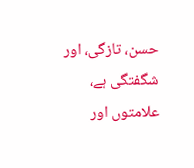حسن، تازگی، اور شگفتگی ہے، علامتوں اور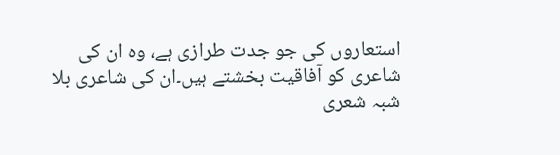استعاروں کی جو جدت طرازی ہے، وہ ان کی شاعری کو آفاقیت بخشتے ہیں۔ان کی شاعری بلا شبہ شعری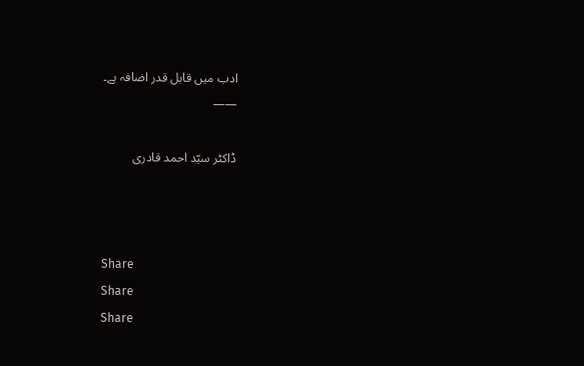ادب میں قابل قدر اضافہ ہے۔
——

ڈاکٹر سیّد احمد قادری



Share
Share
Share